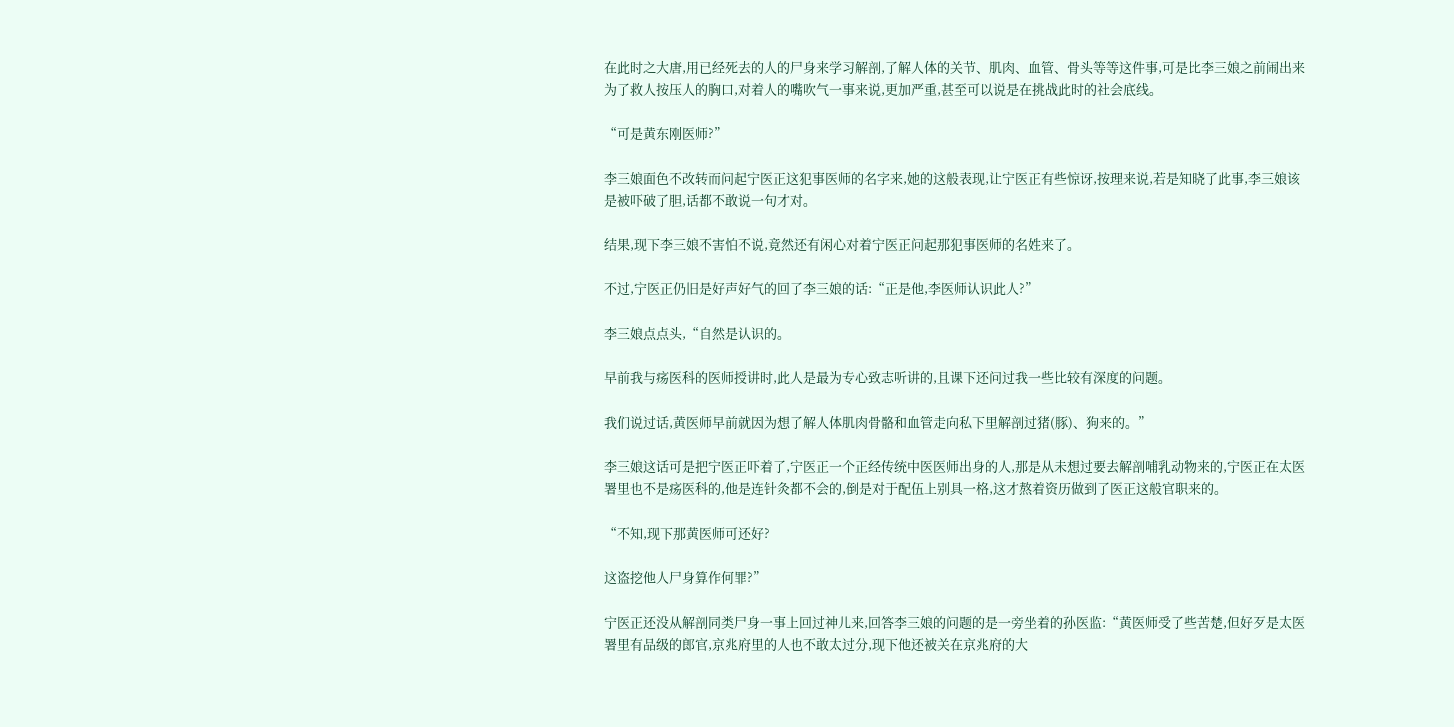在此时之大唐,用已经死去的人的尸身来学习解剖,了解人体的关节、肌肉、血管、骨头等等这件事,可是比李三娘之前闹出来为了救人按压人的胸口,对着人的嘴吹气一事来说,更加严重,甚至可以说是在挑战此时的社会底线。

“可是黄东刚医师?”

李三娘面色不改转而问起宁医正这犯事医师的名字来,她的这般表现,让宁医正有些惊讶,按理来说,若是知晓了此事,李三娘该是被吓破了胆,话都不敢说一句才对。

结果,现下李三娘不害怕不说,竟然还有闲心对着宁医正问起那犯事医师的名姓来了。

不过,宁医正仍旧是好声好气的回了李三娘的话:“正是他,李医师认识此人?”

李三娘点点头,“自然是认识的。

早前我与疡医科的医师授讲时,此人是最为专心致志听讲的,且课下还问过我一些比较有深度的问题。

我们说过话,黄医师早前就因为想了解人体肌肉骨骼和血管走向私下里解剖过猪(豚)、狗来的。”

李三娘这话可是把宁医正吓着了,宁医正一个正经传统中医医师出身的人,那是从未想过要去解剖哺乳动物来的,宁医正在太医署里也不是疡医科的,他是连针灸都不会的,倒是对于配伍上别具一格,这才熬着资历做到了医正这般官职来的。

“不知,现下那黄医师可还好?

这盗挖他人尸身算作何罪?”

宁医正还没从解剖同类尸身一事上回过神儿来,回答李三娘的问题的是一旁坐着的孙医监:“黄医师受了些苦楚,但好歹是太医署里有品级的郎官,京兆府里的人也不敢太过分,现下他还被关在京兆府的大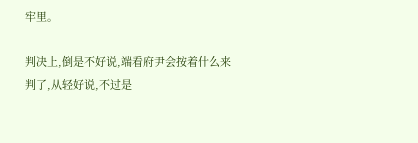牢里。

判决上,倒是不好说,端看府尹会按着什么来判了,从轻好说,不过是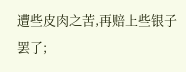遭些皮肉之苦,再赔上些银子罢了;